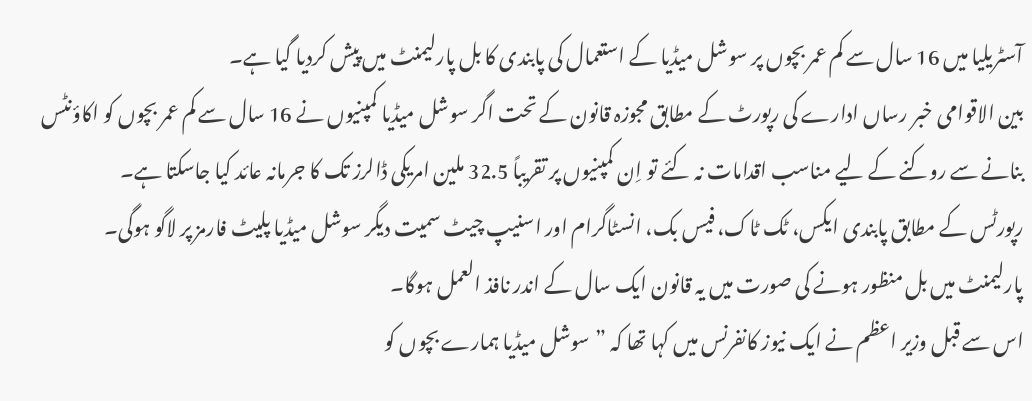آسٹریلیا میں 16 سال سے کم عمر بچوں پر سوشل میڈیا کے استعمال کی پابندی کا بل پارلیمنٹ میں پیش کردیا گیا ہے۔
بین الاقوامی خبر رساں ادارے کی رپورٹ کے مطابق مجوزہ قانون کے تحت اگر سوشل میڈیا کمپنیوں نے 16 سال سے کم عمر بچوں کو اکاؤنٹس بنانے سے روکنے کے لیے مناسب اقدامات نہ کئے تو اِن کمپنیوں پر تقریباً 32.5 ملین امریکی ڈالرز تک کا جرمانہ عائد کیا جاسکتا ہے۔
رپورٹس کے مطابق پابندی ایکس، ٹک ٹاک، فیس بک، انسٹاگرام اور اسنیپ چیٹ سمیت دیگر سوشل میڈیا پلیٹ فارمز پر لاگو ہوگی۔
پارلیمنٹ میں بل منظور ہونے کی صورت میں یہ قانون ایک سال کے اندر نافذ العمل ہوگا۔
اس سے قبل وزیر اعظم نے ایک نیوز کانفرنس میں کہا تھا کہ ”سوشل میڈیا ہمارے بچوں کو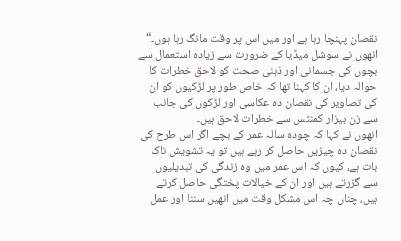نقصان پہنچا رہا ہے اور میں اس پر وقت مانگ رہا ہوں۔“
انھوں نے سوشل میڈیا کے ضرورت سے زیادہ استعمال سے بچوں کی جسمانی اور ذہنی صحت کو لاحق خطرات کا حوالہ دیا، ان کا کہنا تھا کہ خاص طور پر لڑکیوں کو ان کی تصاویر کی نقصان دہ عکاسی اور لڑکوں کی جانب سے زن بیزار کمنٹس سے خطرات لاحق ہیں۔
انھوں نے کہا کہ چودہ سالہ عمر کے بچے اگر اس طرح کی نقصان دہ چیزیں حاصل کر رہے ہیں تو یہ تشویش ناک بات ہے، کیوں کہ اس عمر میں وہ زندگی کی تبدیلیوں سے گزرتے ہیں اور ان کے خیالات پختگی حاصل کرتے ہیں، چناں چہ اس مشکل وقت میں انھیں سننا اور عمل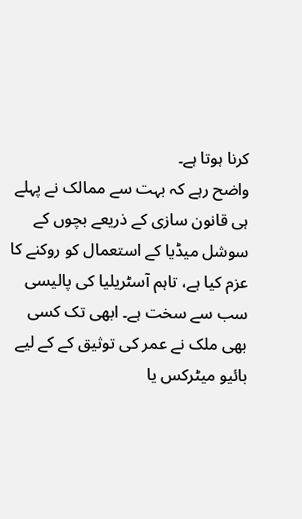کرنا ہوتا ہے۔
واضح رہے کہ بہت سے ممالک نے پہلے ہی قانون سازی کے ذریعے بچوں کے سوشل میڈیا کے استعمال کو روکنے کا عزم کیا ہے، تاہم آسٹریلیا کی پالیسی سب سے سخت ہے۔ ابھی تک کسی بھی ملک نے عمر کی توثیق کے کے لیے بائیو میٹرکس یا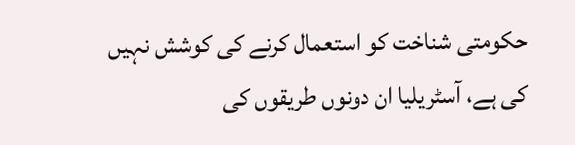حکومتی شناخت کو استعمال کرنے کی کوشش نہیں کی ہے، آسٹریلیا ان دونوں طریقوں کی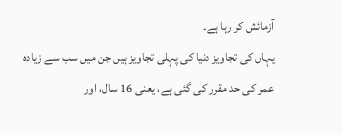آزمائش کر رہا ہے۔
یہاں کی تجاویز دنیا کی پہلی تجاویز ہیں جن میں سب سے زیادہ عمر کی حد مقرر کی گئی ہے، یعنی 16 سال، اور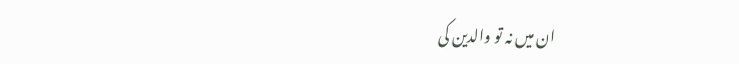ان میں نہ تو والدین کی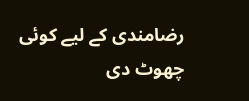رضامندی کے لیے کوئی چھوٹ دی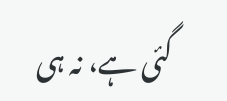گئی ہے، نہ ہی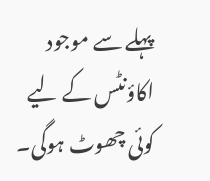پہلے سے موجود اکاؤنٹس کے لیے کوئی چھوٹ ہوگی۔